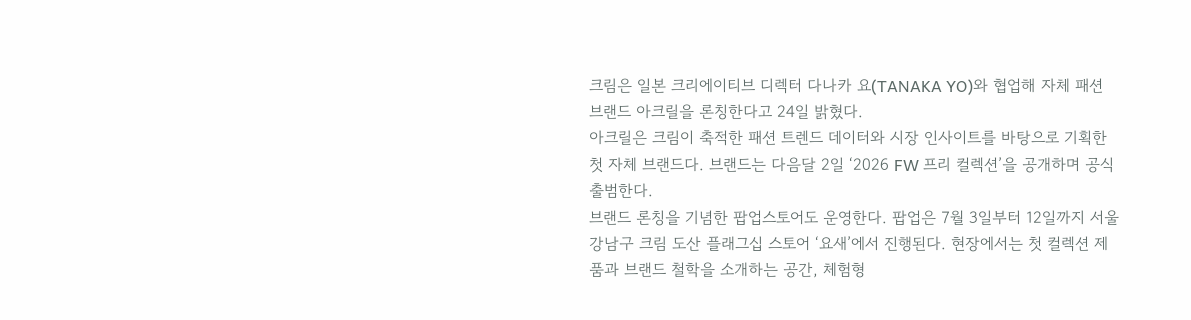크림은 일본 크리에이티브 디렉터 다나카 요(TANAKA YO)와 협업해 자체 패션 브랜드 아크릴을 론칭한다고 24일 밝혔다.
아크릴은 크림이 축적한 패션 트렌드 데이터와 시장 인사이트를 바탕으로 기획한 첫 자체 브랜드다. 브랜드는 다음달 2일 ‘2026 FW 프리 컬렉션’을 공개하며 공식 출범한다.
브랜드 론칭을 기념한 팝업스토어도 운영한다. 팝업은 7월 3일부터 12일까지 서울 강남구 크림 도산 플래그십 스토어 ‘요새’에서 진행된다. 현장에서는 첫 컬렉션 제품과 브랜드 철학을 소개하는 공간, 체험형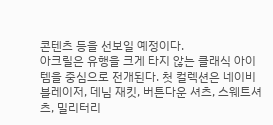콘텐츠 등을 선보일 예정이다.
아크릴은 유행을 크게 타지 않는 클래식 아이템을 중심으로 전개된다. 첫 컬렉션은 네이비 블레이저, 데님 재킷, 버튼다운 셔츠, 스웨트셔츠, 밀리터리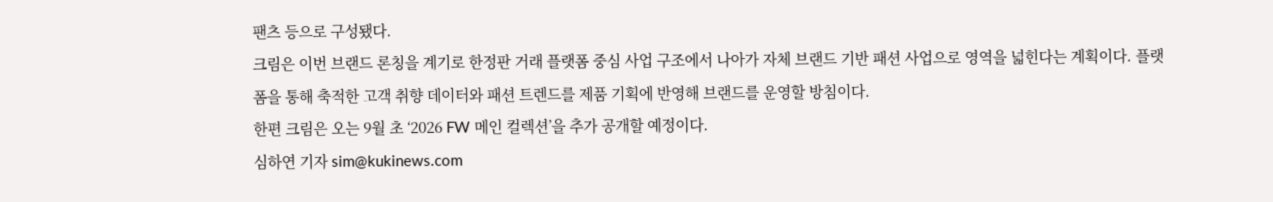팬츠 등으로 구성됐다.
크림은 이번 브랜드 론칭을 계기로 한정판 거래 플랫폼 중심 사업 구조에서 나아가 자체 브랜드 기반 패션 사업으로 영역을 넓힌다는 계획이다. 플랫폼을 통해 축적한 고객 취향 데이터와 패션 트렌드를 제품 기획에 반영해 브랜드를 운영할 방침이다.
한편 크림은 오는 9월 초 ‘2026 FW 메인 컬렉션’을 추가 공개할 예정이다.
심하연 기자 sim@kukinews.com